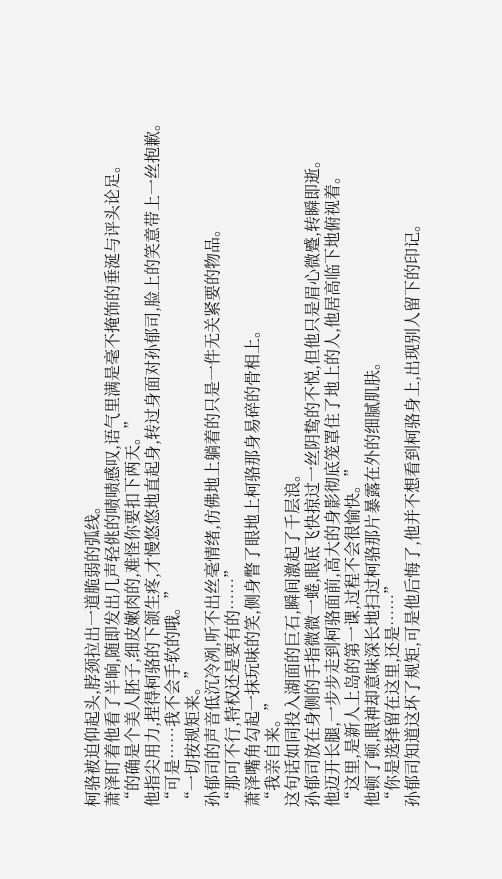柯骆被迫仰起头,脖颈拉出一道脆弱的弧线。
萧泽盯着他看了半晌,随即发出几声轻佻的啧啧感叹,语气里满是毫不掩饰的垂涎与评头论足。
“的确是个美人胚子,细皮嫩肉的,难怪你要扣下两天。”
他指尖用力,捏得柯骆的下颌生疼,才慢悠悠地直起身,转过身面对孙郁司,脸上的笑意带上一丝抱歉。
“可是……我不会手软的哦。”
“一切按规矩来。”
孙郁司的声音低沉冷冽,听不出丝毫情绪,仿佛地上躺着的只是一件无关紧要的物品。
“那可不行,特权还是要有的……”
萧泽嘴角勾起一抹玩味的笑,侧身瞥了眼地上柯骆那身易碎的骨相上。
“我亲自来。”
这句话如同投入湖面的巨石,瞬间激起了千层浪。
孙郁司放在身侧的手指微微一蜷,眼底飞快掠过一丝阴鸷的不悦,但他只是眉心微蹙,转瞬即逝。
他迈开长腿,一步步走到柯骆面前,高大的身影彻底笼罩住了地上的人,他居高临下地俯视着。
“这里,是新人上岛的第一课,过程不会很愉快。”
他顿了顿,眼神却意味深长地扫过柯骆那片暴露在外的细腻肌肤。
“你是选择留在这里,还是……”
孙郁司知道这坏了规矩,可是他后悔了,他并不想看到柯骆身上,出现别人留下的印记。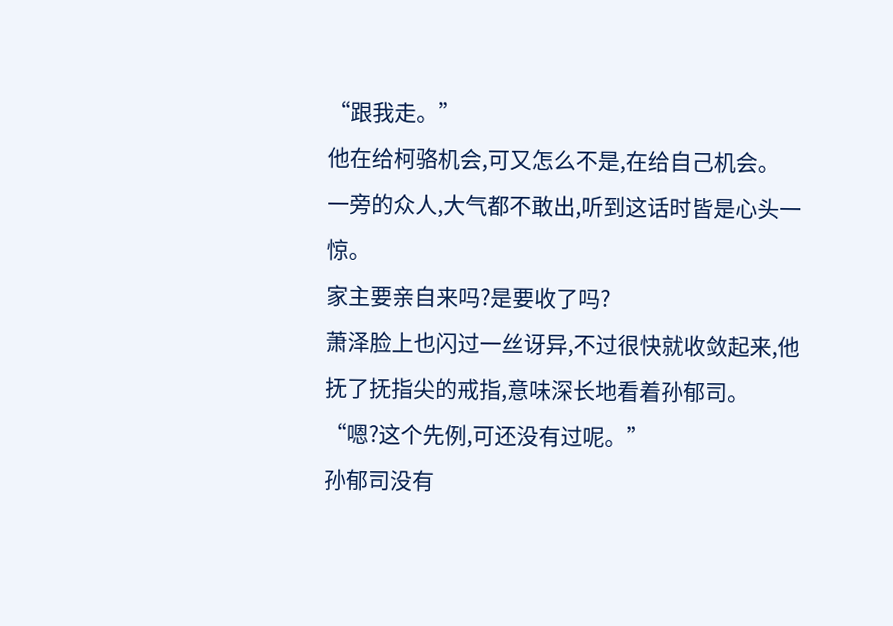“跟我走。”
他在给柯骆机会,可又怎么不是,在给自己机会。
一旁的众人,大气都不敢出,听到这话时皆是心头一惊。
家主要亲自来吗?是要收了吗?
萧泽脸上也闪过一丝讶异,不过很快就收敛起来,他抚了抚指尖的戒指,意味深长地看着孙郁司。
“嗯?这个先例,可还没有过呢。”
孙郁司没有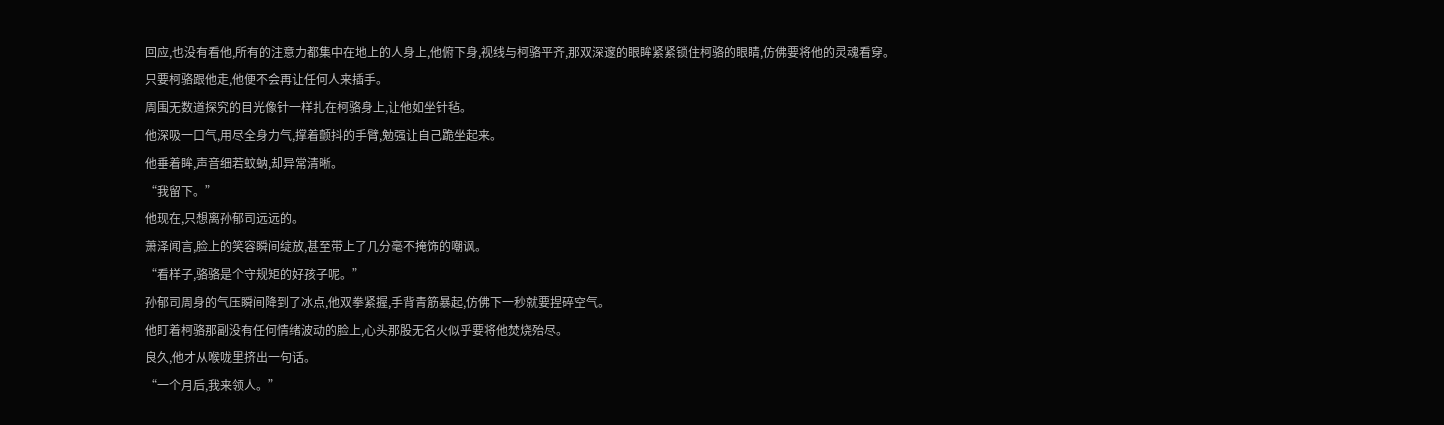回应,也没有看他,所有的注意力都集中在地上的人身上,他俯下身,视线与柯骆平齐,那双深邃的眼眸紧紧锁住柯骆的眼睛,仿佛要将他的灵魂看穿。
只要柯骆跟他走,他便不会再让任何人来插手。
周围无数道探究的目光像针一样扎在柯骆身上,让他如坐针毡。
他深吸一口气,用尽全身力气,撑着颤抖的手臂,勉强让自己跪坐起来。
他垂着眸,声音细若蚊蚋,却异常清晰。
“我留下。”
他现在,只想离孙郁司远远的。
萧泽闻言,脸上的笑容瞬间绽放,甚至带上了几分毫不掩饰的嘲讽。
“看样子,骆骆是个守规矩的好孩子呢。”
孙郁司周身的气压瞬间降到了冰点,他双拳紧握,手背青筋暴起,仿佛下一秒就要捏碎空气。
他盯着柯骆那副没有任何情绪波动的脸上,心头那股无名火似乎要将他焚烧殆尽。
良久,他才从喉咙里挤出一句话。
“一个月后,我来领人。”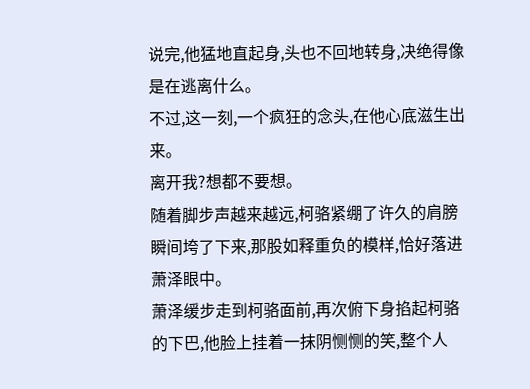说完,他猛地直起身,头也不回地转身,决绝得像是在逃离什么。
不过,这一刻,一个疯狂的念头,在他心底滋生出来。
离开我?想都不要想。
随着脚步声越来越远,柯骆紧绷了许久的肩膀瞬间垮了下来,那股如释重负的模样,恰好落进萧泽眼中。
萧泽缓步走到柯骆面前,再次俯下身掐起柯骆的下巴,他脸上挂着一抹阴恻恻的笑,整个人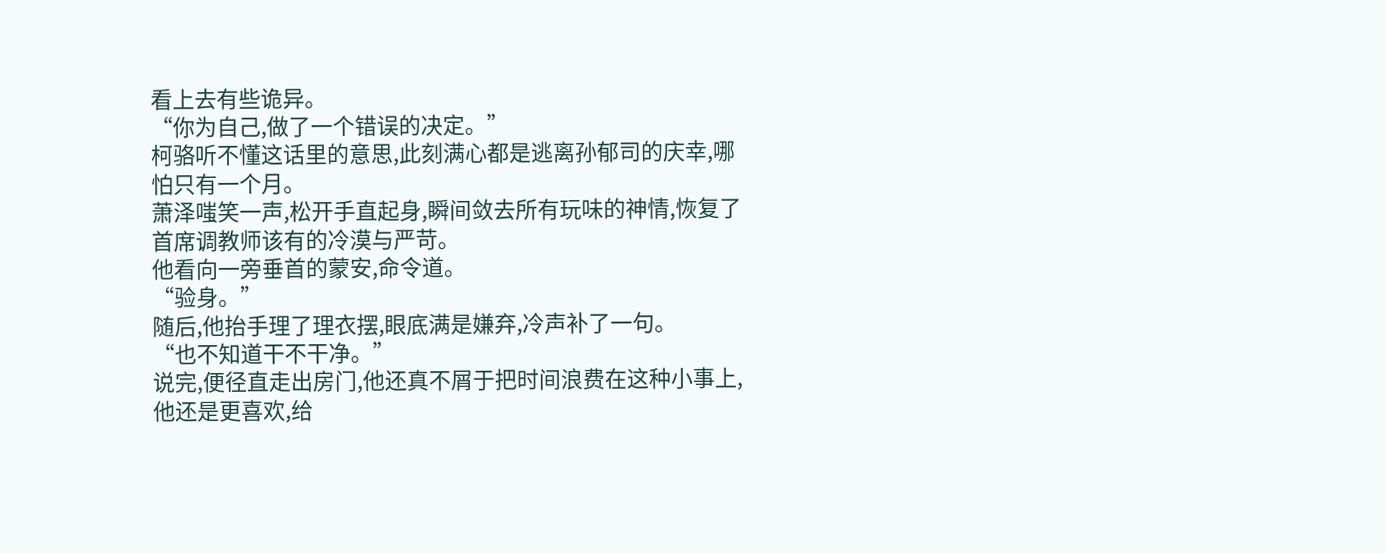看上去有些诡异。
“你为自己,做了一个错误的决定。”
柯骆听不懂这话里的意思,此刻满心都是逃离孙郁司的庆幸,哪怕只有一个月。
萧泽嗤笑一声,松开手直起身,瞬间敛去所有玩味的神情,恢复了首席调教师该有的冷漠与严苛。
他看向一旁垂首的蒙安,命令道。
“验身。”
随后,他抬手理了理衣摆,眼底满是嫌弃,冷声补了一句。
“也不知道干不干净。”
说完,便径直走出房门,他还真不屑于把时间浪费在这种小事上,他还是更喜欢,给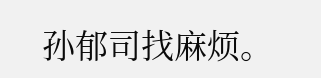孙郁司找麻烦。